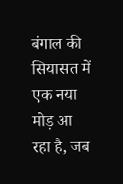बंगाल की सियासत में एक नया मोड़ आ रहा है, जब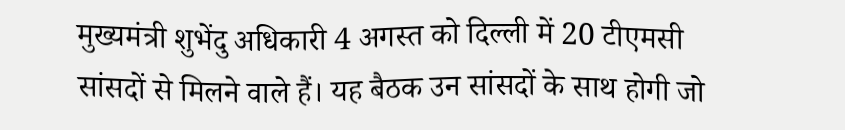मुख्यमंत्री शुभेंदु अधिकारी 4 अगस्त को दिल्ली में 20 टीएमसी सांसदों से मिलने वाले हैं। यह बैठक उन सांसदों के साथ होगी जो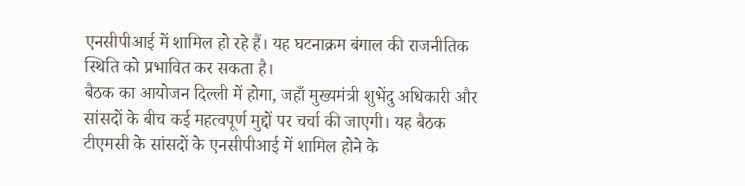एनसीपीआई में शामिल हो रहे हैं। यह घटनाक्रम बंगाल की राजनीतिक स्थिति को प्रभावित कर सकता है।
बैठक का आयोजन दिल्ली में होगा, जहाँ मुख्यमंत्री शुभेंदु अधिकारी और सांसदों के बीच कई महत्वपूर्ण मुद्दों पर चर्चा की जाएगी। यह बैठक टीएमसी के सांसदों के एनसीपीआई में शामिल होने के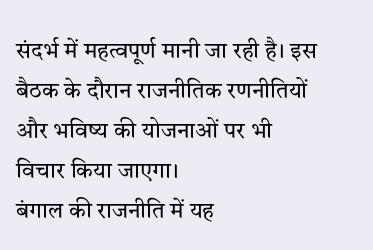संदर्भ में महत्वपूर्ण मानी जा रही है। इस बैठक के दौरान राजनीतिक रणनीतियों और भविष्य की योजनाओं पर भी विचार किया जाएगा।
बंगाल की राजनीति में यह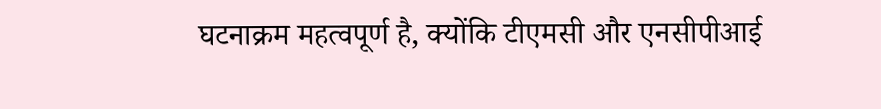घटनाक्रम महत्वपूर्ण है, क्योंकि टीएमसी और एनसीपीआई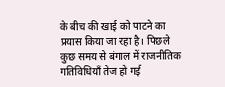के बीच की खाई को पाटने का प्रयास किया जा रहा है। पिछले कुछ समय से बंगाल में राजनीतिक गतिविधियाँ तेज हो गई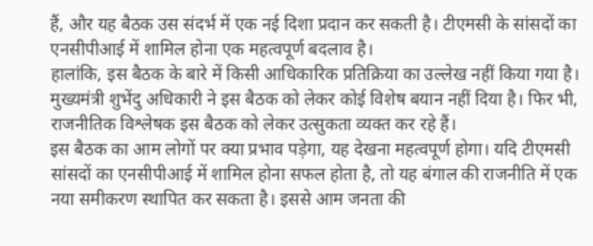हैं, और यह बैठक उस संदर्भ में एक नई दिशा प्रदान कर सकती है। टीएमसी के सांसदों का एनसीपीआई में शामिल होना एक महत्वपूर्ण बदलाव है।
हालांकि, इस बैठक के बारे में किसी आधिकारिक प्रतिक्रिया का उल्लेख नहीं किया गया है। मुख्यमंत्री शुभेंदु अधिकारी ने इस बैठक को लेकर कोई विशेष बयान नहीं दिया है। फिर भी, राजनीतिक विश्लेषक इस बैठक को लेकर उत्सुकता व्यक्त कर रहे हैं।
इस बैठक का आम लोगों पर क्या प्रभाव पड़ेगा, यह देखना महत्वपूर्ण होगा। यदि टीएमसी सांसदों का एनसीपीआई में शामिल होना सफल होता है, तो यह बंगाल की राजनीति में एक नया समीकरण स्थापित कर सकता है। इससे आम जनता की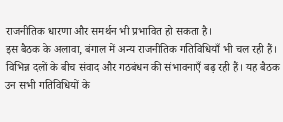राजनीतिक धारणा और समर्थन भी प्रभावित हो सकता है।
इस बैठक के अलावा, बंगाल में अन्य राजनीतिक गतिविधियाँ भी चल रही हैं। विभिन्न दलों के बीच संवाद और गठबंधन की संभावनाएँ बढ़ रही हैं। यह बैठक उन सभी गतिविधियों के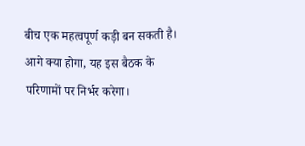बीच एक महत्वपूर्ण कड़ी बन सकती है।
आगे क्या होगा, यह इस बैठक के परिणामों पर निर्भर करेगा।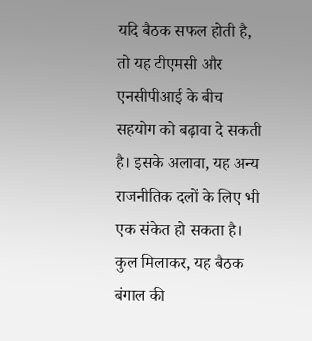यदि बैठक सफल होती है, तो यह टीएमसी और एनसीपीआई के बीच सहयोग को बढ़ावा दे सकती है। इसके अलावा, यह अन्य राजनीतिक दलों के लिए भी एक संकेत हो सकता है।
कुल मिलाकर, यह बैठक बंगाल की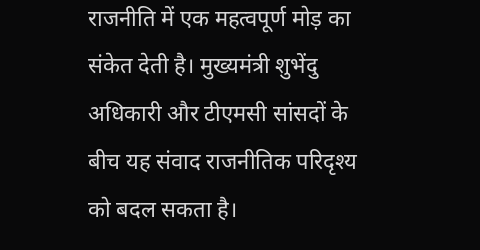राजनीति में एक महत्वपूर्ण मोड़ का संकेत देती है। मुख्यमंत्री शुभेंदु अधिकारी और टीएमसी सांसदों के बीच यह संवाद राजनीतिक परिदृश्य को बदल सकता है।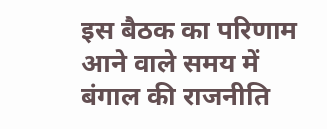इस बैठक का परिणाम आने वाले समय में बंगाल की राजनीति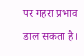पर गहरा प्रभाव डाल सकता है।